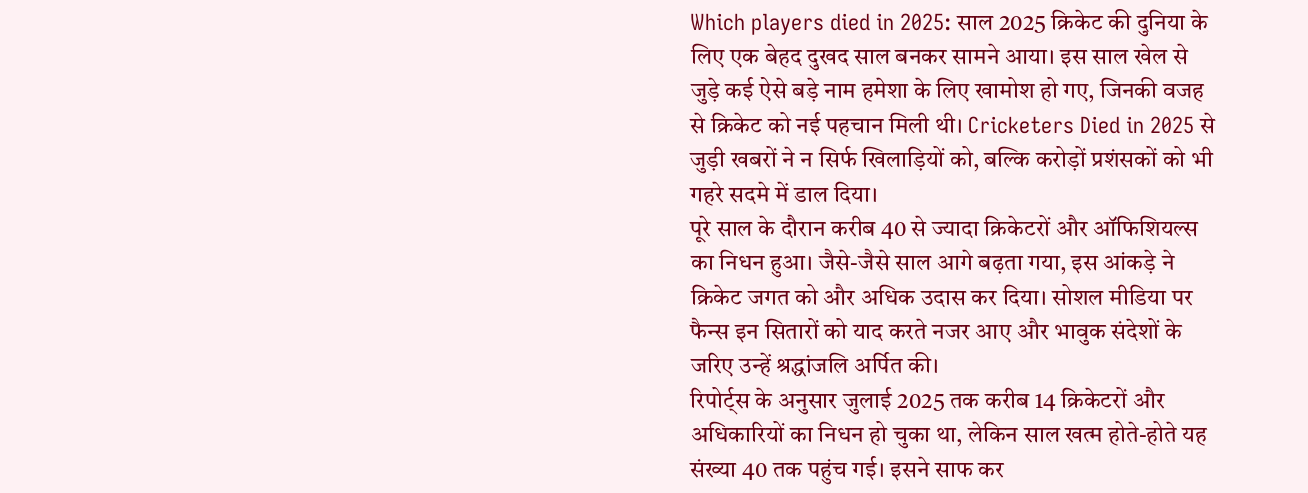Which players died in 2025: साल 2025 क्रिकेट की दुनिया के लिए एक बेहद दुखद साल बनकर सामने आया। इस साल खेल से जुड़े कई ऐसे बड़े नाम हमेशा के लिए खामोश हो गए, जिनकी वजह से क्रिकेट को नई पहचान मिली थी। Cricketers Died in 2025 से जुड़ी खबरों ने न सिर्फ खिलाड़ियों को, बल्कि करोड़ों प्रशंसकों को भी गहरे सदमे में डाल दिया।
पूरे साल के दौरान करीब 40 से ज्यादा क्रिकेटरों और ऑफिशियल्स का निधन हुआ। जैसे-जैसे साल आगे बढ़ता गया, इस आंकड़े ने क्रिकेट जगत को और अधिक उदास कर दिया। सोशल मीडिया पर फैन्स इन सितारों को याद करते नजर आए और भावुक संदेशों के जरिए उन्हें श्रद्धांजलि अर्पित की।
रिपोर्ट्स के अनुसार जुलाई 2025 तक करीब 14 क्रिकेटरों और अधिकारियों का निधन हो चुका था, लेकिन साल खत्म होते-होते यह संख्या 40 तक पहुंच गई। इसने साफ कर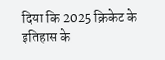दिया कि 2025 क्रिकेट के इतिहास के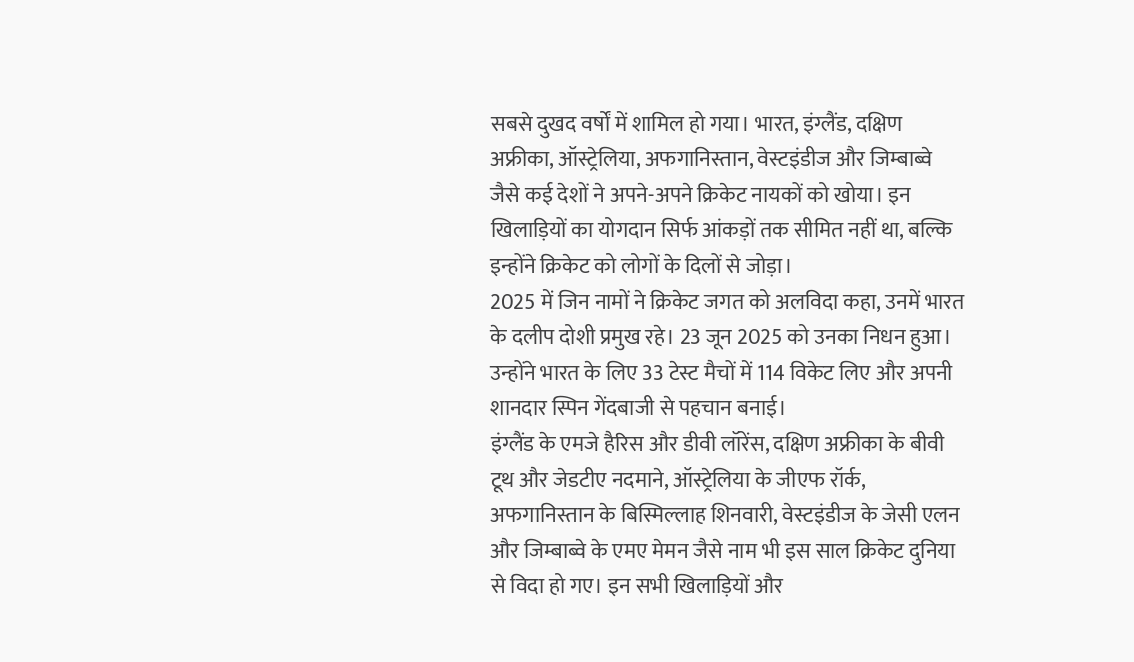सबसे दुखद वर्षों में शामिल हो गया। भारत, इंग्लैंड, दक्षिण अफ्रीका, ऑस्ट्रेलिया, अफगानिस्तान, वेस्टइंडीज और जिम्बाब्वे जैसे कई देशों ने अपने-अपने क्रिकेट नायकों को खोया। इन खिलाड़ियों का योगदान सिर्फ आंकड़ों तक सीमित नहीं था, बल्कि इन्होंने क्रिकेट को लोगों के दिलों से जोड़ा।
2025 में जिन नामों ने क्रिकेट जगत को अलविदा कहा, उनमें भारत के दलीप दोशी प्रमुख रहे। 23 जून 2025 को उनका निधन हुआ। उन्होंने भारत के लिए 33 टेस्ट मैचों में 114 विकेट लिए और अपनी शानदार स्पिन गेंदबाजी से पहचान बनाई।
इंग्लैंड के एमजे हैरिस और डीवी लॉरेंस, दक्षिण अफ्रीका के बीवी टूथ और जेडटीए नदमाने, ऑस्ट्रेलिया के जीएफ रॉर्क, अफगानिस्तान के बिस्मिल्लाह शिनवारी, वेस्टइंडीज के जेसी एलन और जिम्बाब्वे के एमए मेमन जैसे नाम भी इस साल क्रिकेट दुनिया से विदा हो गए। इन सभी खिलाड़ियों और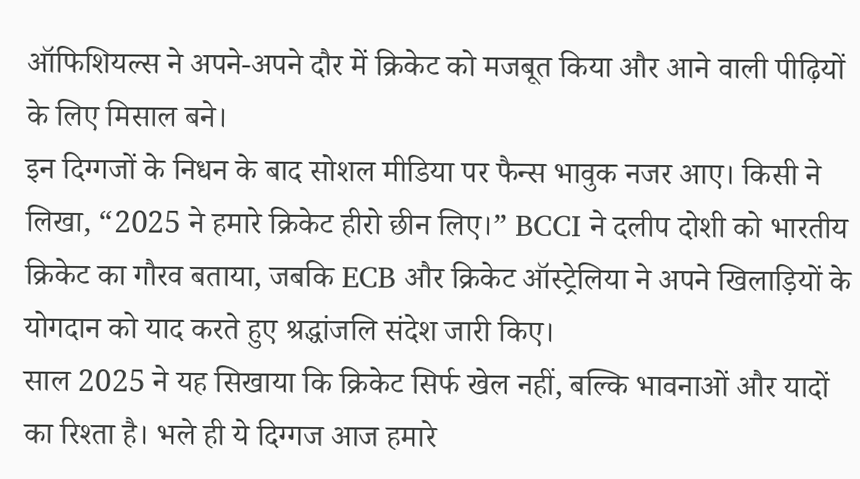ऑफिशियल्स ने अपने-अपने दौर में क्रिकेट को मजबूत किया और आने वाली पीढ़ियों के लिए मिसाल बने।
इन दिग्गजों के निधन के बाद सोशल मीडिया पर फैन्स भावुक नजर आए। किसी ने लिखा, “2025 ने हमारे क्रिकेट हीरो छीन लिए।” BCCI ने दलीप दोशी को भारतीय क्रिकेट का गौरव बताया, जबकि ECB और क्रिकेट ऑस्ट्रेलिया ने अपने खिलाड़ियों के योगदान को याद करते हुए श्रद्धांजलि संदेश जारी किए।
साल 2025 ने यह सिखाया कि क्रिकेट सिर्फ खेल नहीं, बल्कि भावनाओं और यादों का रिश्ता है। भले ही ये दिग्गज आज हमारे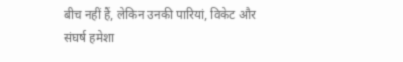बीच नहीं हैं, लेकिन उनकी पारियां, विकेट और संघर्ष हमेशा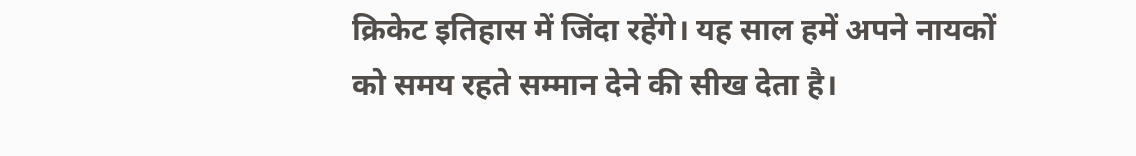क्रिकेट इतिहास में जिंदा रहेंगे। यह साल हमें अपने नायकों को समय रहते सम्मान देने की सीख देता है।